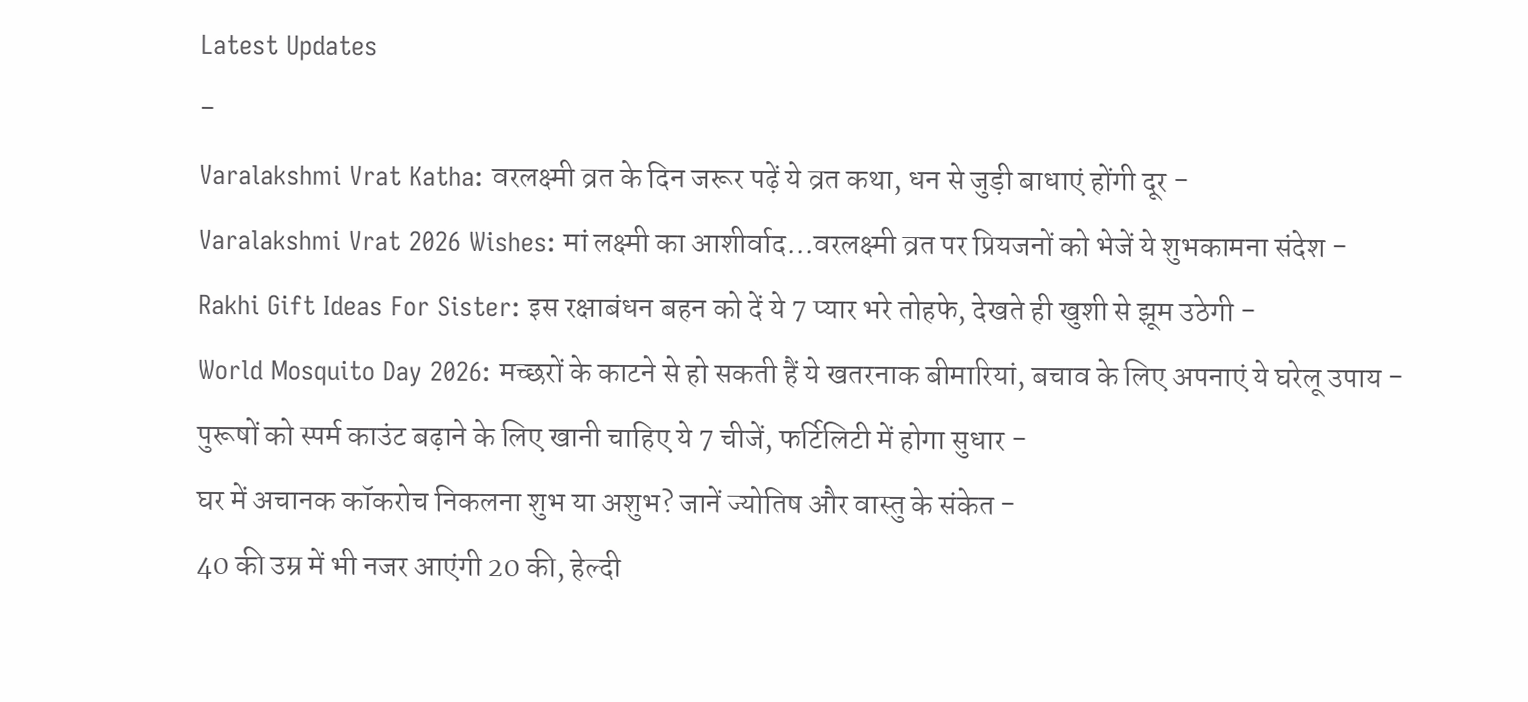Latest Updates
-
Varalakshmi Vrat Katha: वरलक्ष्मी व्रत के दिन जरूर पढ़ें ये व्रत कथा, धन से जुड़ी बाधाएं होंगी दूर -
Varalakshmi Vrat 2026 Wishes: मां लक्ष्मी का आशीर्वाद...वरलक्ष्मी व्रत पर प्रियजनों को भेजें ये शुभकामना संदेश -
Rakhi Gift Ideas For Sister: इस रक्षाबंधन बहन को दें ये 7 प्यार भरे तोहफे, देखते ही खुशी से झूम उठेगी -
World Mosquito Day 2026: मच्छरों के काटने से हो सकती हैं ये खतरनाक बीमारियां, बचाव के लिए अपनाएं ये घरेलू उपाय -
पुरूषों को स्पर्म काउंट बढ़ाने के लिए खानी चाहिए ये 7 चीजें, फर्टिलिटी में होगा सुधार -
घर में अचानक कॉकरोच निकलना शुभ या अशुभ? जानें ज्योतिष और वास्तु के संकेत -
40 की उम्र में भी नजर आएंगी 20 की, हेल्दी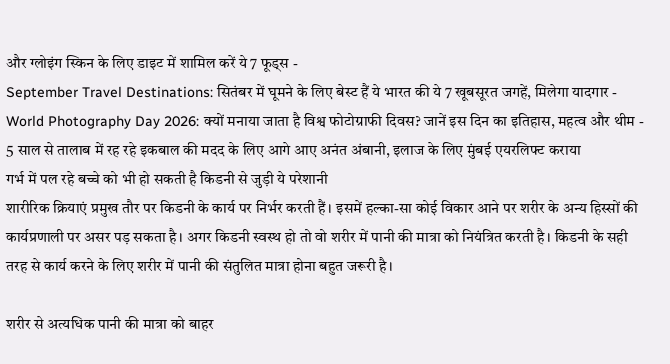और ग्लोइंग स्किन के लिए डाइट में शामिल करें ये 7 फूड्स -
September Travel Destinations: सितंबर में घूमने के लिए बेस्ट हैं ये भारत की ये 7 खूबसूरत जगहें, मिलेगा यादगार -
World Photography Day 2026: क्यों मनाया जाता है विश्व फोटोग्राफी दिवस? जानें इस दिन का इतिहास, महत्व और थीम -
5 साल से तालाब में रह रहे इकबाल की मदद के लिए आगे आए अनंत अंबानी, इलाज के लिए मुंबई एयरलिफ्ट कराया
गर्भ में पल रहे बच्चे को भी हो सकती है किडनी से जुड़ी ये परेशानी
शारीरिक क्रियाएं प्रमुख तौर पर किडनी के कार्य पर निर्भर करती हैं। इसमें हल्का-सा कोई विकार आने पर शरीर के अन्य हिस्सों की कार्यप्रणाली पर असर पड़ सकता है। अगर किडनी स्वस्थ हो तो वो शरीर में पानी की मात्रा को नियंत्रित करती है। किडनी के सही तरह से कार्य करने के लिए शरीर में पानी की संतुलित मात्रा होना बहुत जरूरी है।

शरीर से अत्यधिक पानी की मात्रा को बाहर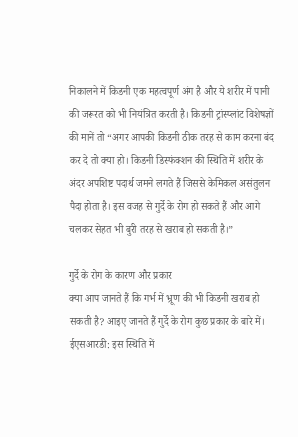निकालने में किडनी एक महत्वपूर्ण अंग है और ये शरीर में पानी की जरूरत को भी नियंत्रित करती है। किडनी ट्रांस्प्लांट विशेषज्ञों की मानें तो “अगर आपकी किडनी ठीक तरह से काम करना बंद कर दे तो क्या हो। किडनी डिस्फंक्शन की स्थिति में शरीर के अंदर अपशिष्ट पदार्थ जमने लगते हैं जिससे केमिकल असंतुलन पैदा होता है। इस वजह से गुर्दे के रोग हो सकते हैं और आगे चलकर सेहत भी बुरी तरह से खराब हो सकती है।”

गुर्दे के रोग के कारण और प्रकार
क्या आप जानते हैं कि गर्भ में भ्रूण की भी किडनी खराब हो सकती है? आइए जानते हैं गुर्दे के रोग कुछ प्रकार के बारे में।
ईएसआरडी: इस स्थिति में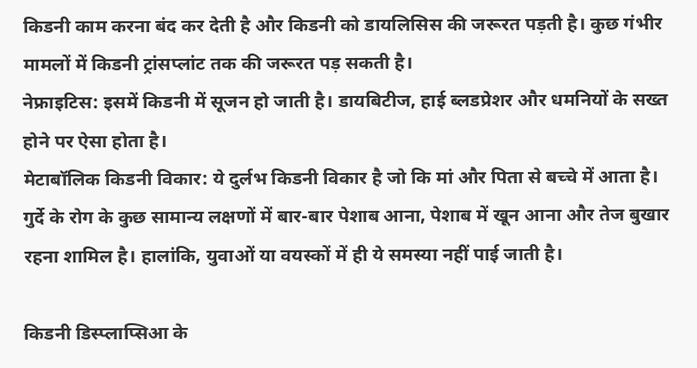किडनी काम करना बंद कर देती है और किडनी को डायलिसिस की जरूरत पड़ती है। कुछ गंभीर मामलों में किडनी ट्रांसप्लांट तक की जरूरत पड़ सकती है।
नेफ्राइटिस: इसमें किडनी में सूजन हो जाती है। डायबिटीज, हाई ब्लडप्रेशर और धमनियों के सख्त होने पर ऐसा होता है।
मेटाबॉलिक किडनी विकार: ये दुर्लभ किडनी विकार है जो कि मां और पिता से बच्चे में आता है।
गुर्दे के रोग के कुछ सामान्य लक्षणों में बार-बार पेशाब आना, पेशाब में खून आना और तेज बुखार रहना शामिल है। हालांकि, युवाओं या वयस्कों में ही ये समस्या नहीं पाई जाती है।

किडनी डिस्प्लाप्सिआ के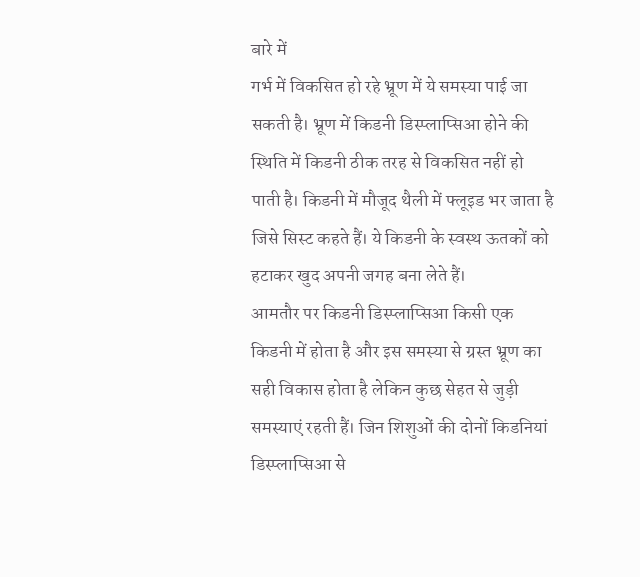बारे में
गर्भ में विकसित हो रहे भ्रूण में ये समस्या पाई जा सकती है। भ्रूण में किडनी डिस्प्लाप्सिआ होने की स्थिति में किडनी ठीक तरह से विकसित नहीं हो पाती है। किडनी में मौजूद थैली में फ्लूइड भर जाता है जिसे सिस्ट कहते हैं। ये किडनी के स्वस्थ ऊतकों को हटाकर खुद अपनी जगह बना लेते हैं।
आमतौर पर किडनी डिस्प्लाप्सिआ किसी एक किडनी में होता है और इस समस्या से ग्रस्त भ्रूण का सही विकास होता है लेकिन कुछ सेहत से जुड़ी समस्याएं रहती हैं। जिन शिशुओं की दोनों किडनियां डिस्प्लाप्सिआ से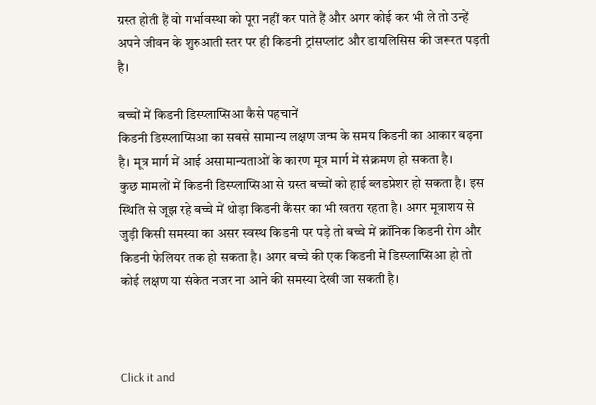ग्रस्त होती हैं वो गर्भावस्था को पूरा नहीं कर पाते हैं और अगर कोई कर भी ले तो उन्हें अपने जीवन के शुरुआती स्तर पर ही किडनी ट्रांसप्लांट और डायलिसिस की जरूरत पड़ती है।

बच्चों में किडनी डिस्प्लाप्सिआ कैसे पहचानें
किडनी डिस्प्लाप्सिआ का सबसे सामान्य लक्षण जन्म के समय किडनी का आकार बढ़ना है। मूत्र मार्ग में आई असामान्यताओं के कारण मूत्र मार्ग में संक्रमण हो सकता है।
कुछ मामलों में किडनी डिस्प्लाप्सिआ से ग्रस्त बच्चों को हाई ब्लडप्रेशर हो सकता है। इस स्थिति से जूझ रहे बच्चे में थोड़ा किडनी कैंसर का भी खतरा रहता है। अगर मूत्राशय से जुड़ी किसी समस्या का असर स्वस्थ किडनी पर पड़े तो बच्चे में क्रॉनिक किडनी रोग और किडनी फेलियर तक हो सकता है। अगर बच्चे की एक किडनी में डिस्प्लाप्सिआ हो तो कोई लक्षण या संकेत नजर ना आने की समस्या देखी जा सकती है।



Click it and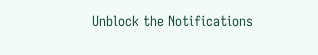Unblock the Notifications